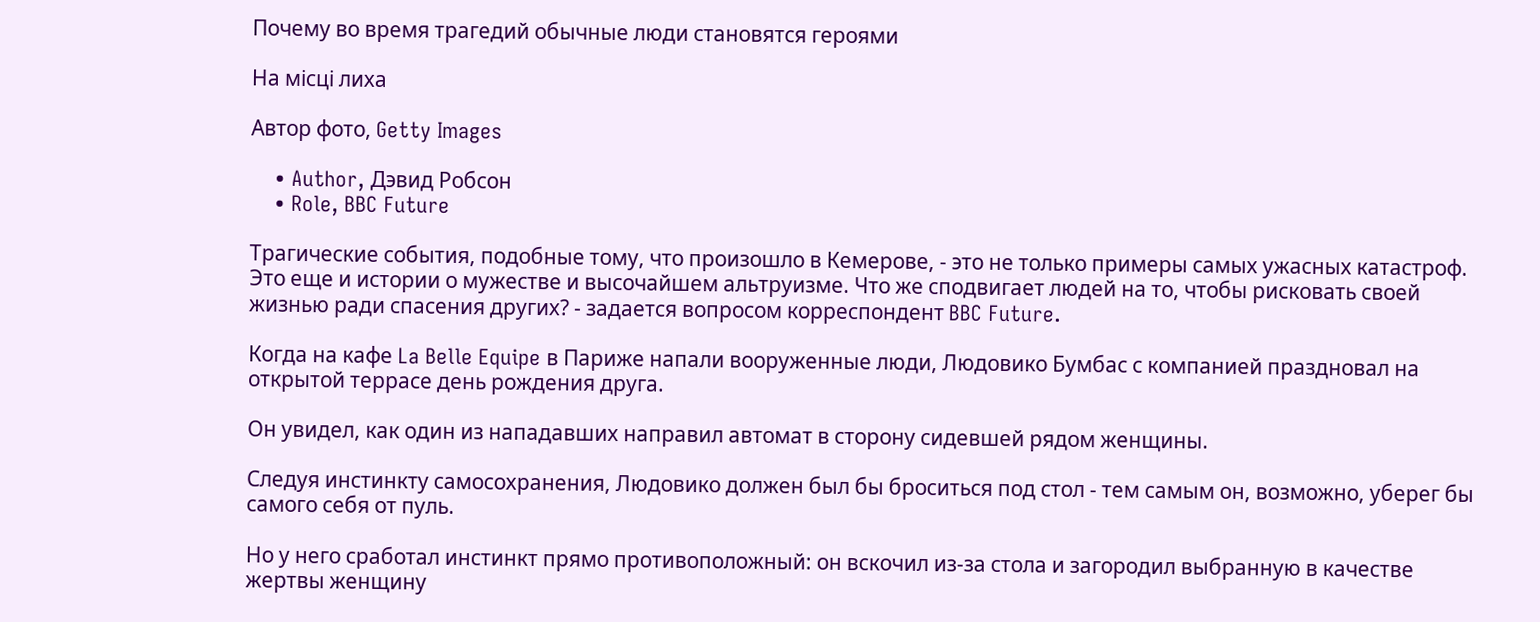Почему во время трагедий обычные люди становятся героями

На місці лиха

Автор фото, Getty Images

    • Author, Дэвид Робсон
    • Role, BBC Future

Трагические события, подобные тому, что произошло в Кемерове, - это не только примеры самых ужасных катастроф. Это еще и истории о мужестве и высочайшем альтруизме. Что же сподвигает людей на то, чтобы рисковать своей жизнью ради спасения других? - задается вопросом корреспондент BBC Future.

Когда на кафе La Belle Equipe в Париже напали вооруженные люди, Людовико Бумбас с компанией праздновал на открытой террасе день рождения друга.

Он увидел, как один из нападавших направил автомат в сторону сидевшей рядом женщины.

Следуя инстинкту самосохранения, Людовико должен был бы броситься под стол - тем самым он, возможно, уберег бы самого себя от пуль.

Но у него сработал инстинкт прямо противоположный: он вскочил из-за стола и загородил выбранную в качестве жертвы женщину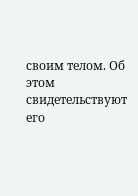своим телом. Об этом свидетельствуют его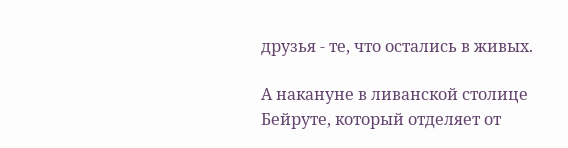друзья - те, что остались в живых.

А накануне в ливанской столице Бейруте, который отделяет от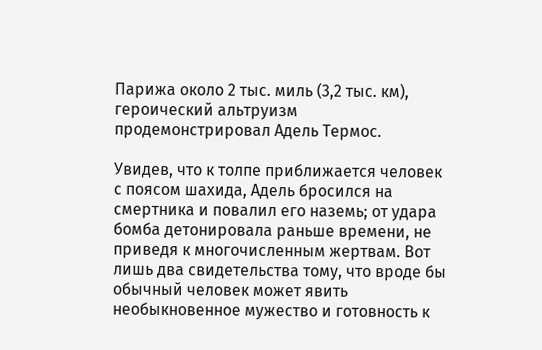Парижа около 2 тыс. миль (3,2 тыс. км), героический альтруизм продемонстрировал Адель Термос.

Увидев, что к толпе приближается человек с поясом шахида, Адель бросился на смертника и повалил его наземь; от удара бомба детонировала раньше времени, не приведя к многочисленным жертвам. Вот лишь два свидетельства тому, что вроде бы обычный человек может явить необыкновенное мужество и готовность к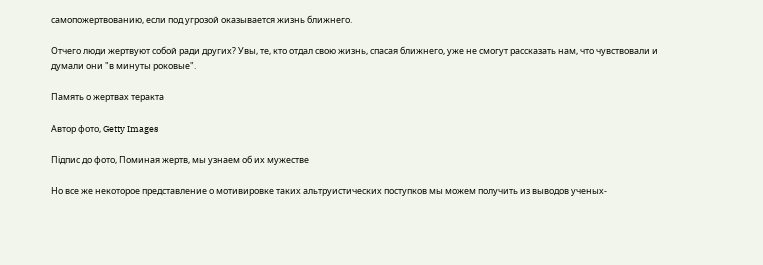самопожертвованию, если под угрозой оказывается жизнь ближнего.

Отчего люди жертвуют собой ради других? Увы, те, кто отдал свою жизнь, спасая ближнего, уже не смогут рассказать нам, что чувствовали и думали они "в минуты роковые".

Память о жертвах теракта

Автор фото, Getty Images

Підпис до фото, Поминая жертв, мы узнаем об их мужестве

Но все же некоторое представление о мотивировке таких альтруистических поступков мы можем получить из выводов ученых-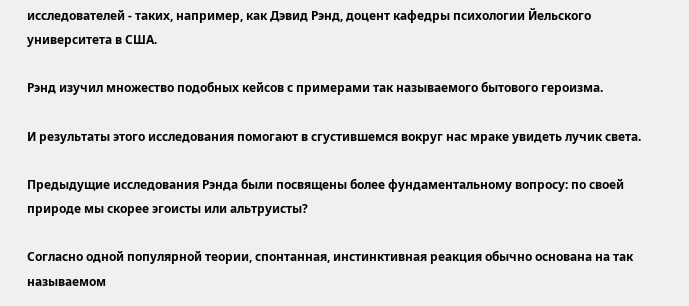исследователей - таких, например, как Дэвид Рэнд, доцент кафедры психологии Йельского университета в США.

Рэнд изучил множество подобных кейсов с примерами так называемого бытового героизма.

И результаты этого исследования помогают в сгустившемся вокруг нас мраке увидеть лучик света.

Предыдущие исследования Рэнда были посвящены более фундаментальному вопросу: по своей природе мы скорее эгоисты или альтруисты?

Согласно одной популярной теории, спонтанная, инстинктивная реакция обычно основана на так называемом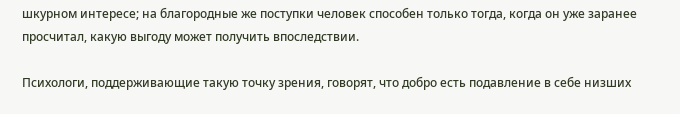шкурном интересе; на благородные же поступки человек способен только тогда, когда он уже заранее просчитал, какую выгоду может получить впоследствии.

Психологи, поддерживающие такую точку зрения, говорят, что добро есть подавление в себе низших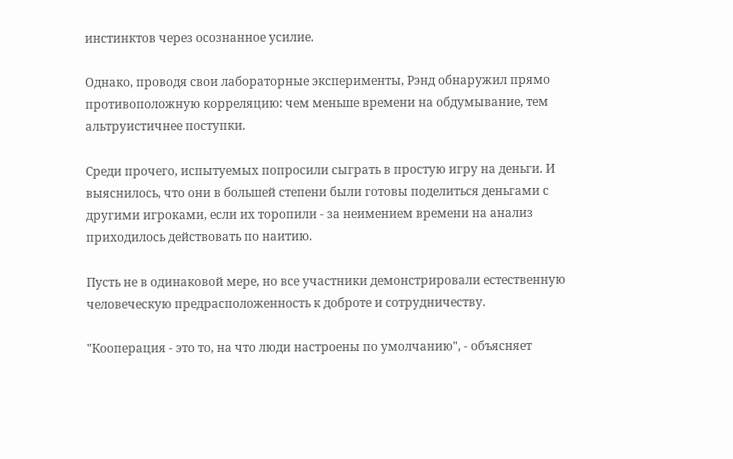инстинктов через осознанное усилие.

Однако, проводя свои лабораторные эксперименты, Рэнд обнаружил прямо противоположную корреляцию: чем меньше времени на обдумывание, тем альтруистичнее поступки.

Среди прочего, испытуемых попросили сыграть в простую игру на деньги. И выяснилось, что они в большей степени были готовы поделиться деньгами с другими игроками, если их торопили - за неимением времени на анализ приходилось действовать по наитию.

Пусть не в одинаковой мере, но все участники демонстрировали естественную человеческую предрасположенность к доброте и сотрудничеству.

"Кооперация - это то, на что люди настроены по умолчанию", - объясняет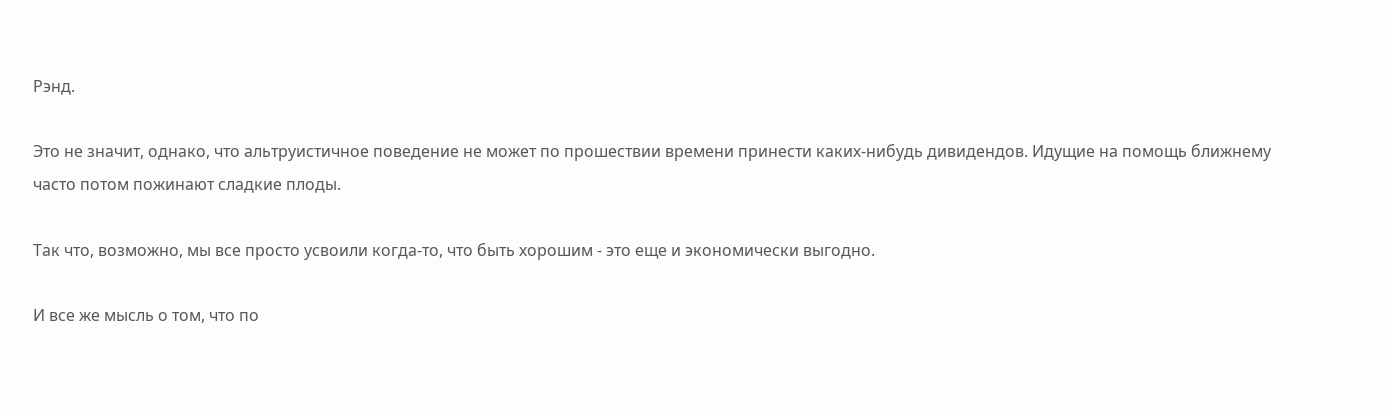Рэнд.

Это не значит, однако, что альтруистичное поведение не может по прошествии времени принести каких-нибудь дивидендов. Идущие на помощь ближнему часто потом пожинают сладкие плоды.

Так что, возможно, мы все просто усвоили когда-то, что быть хорошим - это еще и экономически выгодно.

И все же мысль о том, что по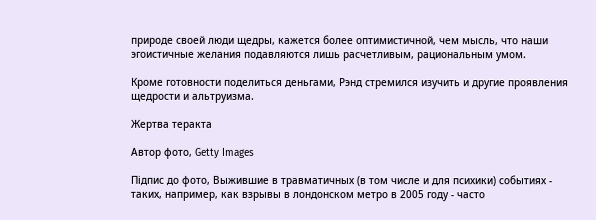природе своей люди щедры, кажется более оптимистичной, чем мысль, что наши эгоистичные желания подавляются лишь расчетливым, рациональным умом.

Кроме готовности поделиться деньгами, Рэнд стремился изучить и другие проявления щедрости и альтруизма.

Жертва теракта

Автор фото, Getty Images

Підпис до фото, Выжившие в травматичных (в том числе и для психики) событиях - таких, например, как взрывы в лондонском метро в 2005 году - часто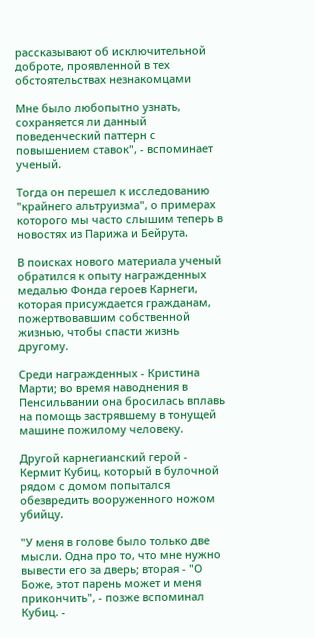рассказывают об исключительной доброте, проявленной в тех обстоятельствах незнакомцами

Мне было любопытно узнать, сохраняется ли данный поведенческий паттерн с повышением ставок", - вспоминает ученый.

Тогда он перешел к исследованию "крайнего альтруизма", о примерах которого мы часто слышим теперь в новостях из Парижа и Бейрута.

В поисках нового материала ученый обратился к опыту награжденных медалью Фонда героев Карнеги, которая присуждается гражданам, пожертвовавшим собственной жизнью, чтобы спасти жизнь другому.

Среди награжденных - Кристина Марти; во время наводнения в Пенсильвании она бросилась вплавь на помощь застрявшему в тонущей машине пожилому человеку.

Другой карнегианский герой - Кермит Кубиц, который в булочной рядом с домом попытался обезвредить вооруженного ножом убийцу.

"У меня в голове было только две мысли. Одна про то, что мне нужно вывести его за дверь; вторая - "О Боже, этот парень может и меня прикончить", - позже вспоминал Кубиц. -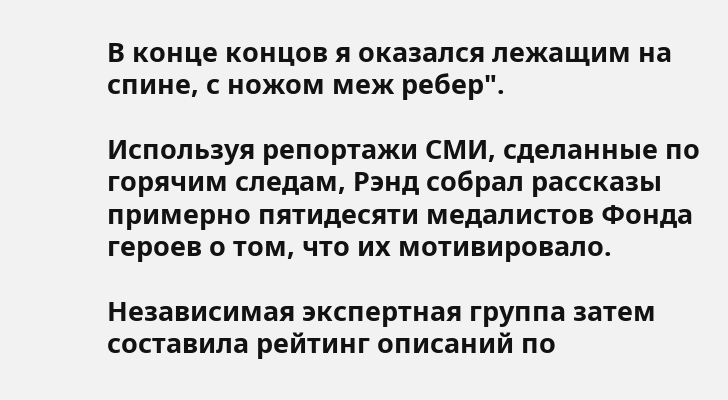В конце концов я оказался лежащим на спине, с ножом меж ребер".

Используя репортажи СМИ, сделанные по горячим следам, Рэнд собрал рассказы примерно пятидесяти медалистов Фонда героев о том, что их мотивировало.

Независимая экспертная группа затем составила рейтинг описаний по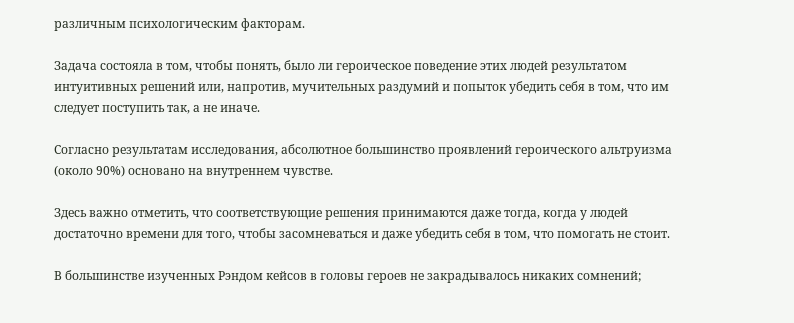различным психологическим факторам.

Задача состояла в том, чтобы понять, было ли героическое поведение этих людей результатом интуитивных решений или, напротив, мучительных раздумий и попыток убедить себя в том, что им следует поступить так, а не иначе.

Согласно результатам исследования, абсолютное большинство проявлений героического альтруизма (около 90%) основано на внутреннем чувстве.

Здесь важно отметить, что соответствующие решения принимаются даже тогда, когда у людей достаточно времени для того, чтобы засомневаться и даже убедить себя в том, что помогать не стоит.

В большинстве изученных Рэндом кейсов в головы героев не закрадывалось никаких сомнений;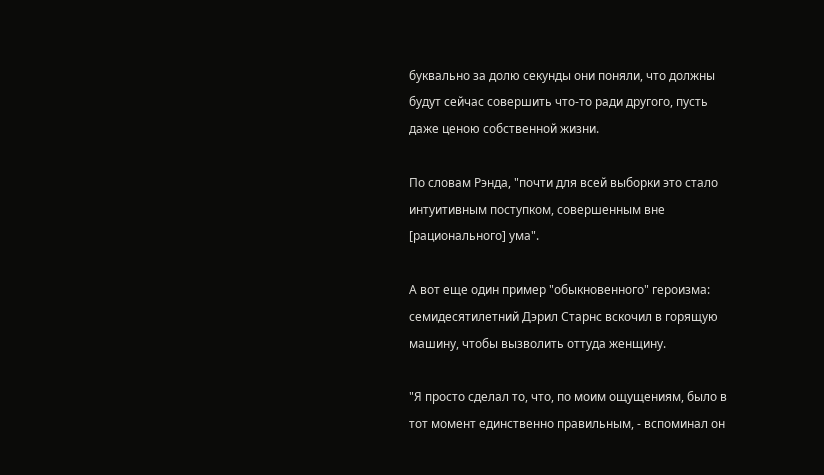буквально за долю секунды они поняли, что должны будут сейчас совершить что-то ради другого, пусть даже ценою собственной жизни.

По словам Рэнда, "почти для всей выборки это стало интуитивным поступком, совершенным вне [рационального] ума".

А вот еще один пример "обыкновенного" героизма: семидесятилетний Дэрил Старнс вскочил в горящую машину, чтобы вызволить оттуда женщину.

"Я просто сделал то, что, по моим ощущениям, было в тот момент единственно правильным, - вспоминал он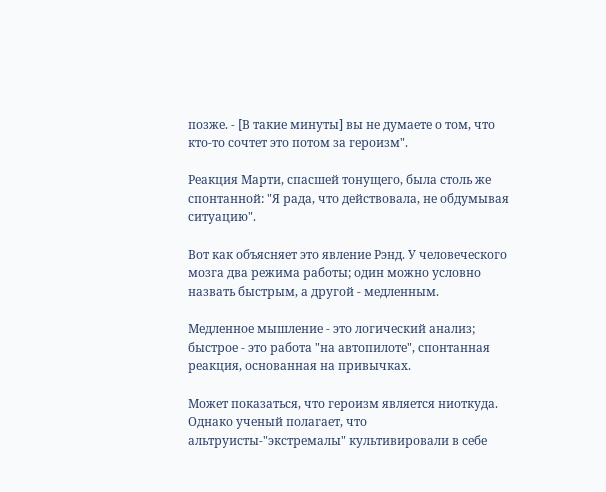позже. - [В такие минуты] вы не думаете о том, что кто-то сочтет это потом за героизм".

Реакция Марти, спасшей тонущего, была столь же спонтанной: "Я рада, что действовала, не обдумывая ситуацию".

Вот как объясняет это явление Рэнд. У человеческого мозга два режима работы; один можно условно назвать быстрым, а другой - медленным.

Медленное мышление - это логический анализ; быстрое - это работа "на автопилоте", спонтанная реакция, основанная на привычках.

Может показаться, что героизм является ниоткуда. Однако ученый полагает, что альтруисты-"экстремалы" культивировали в себе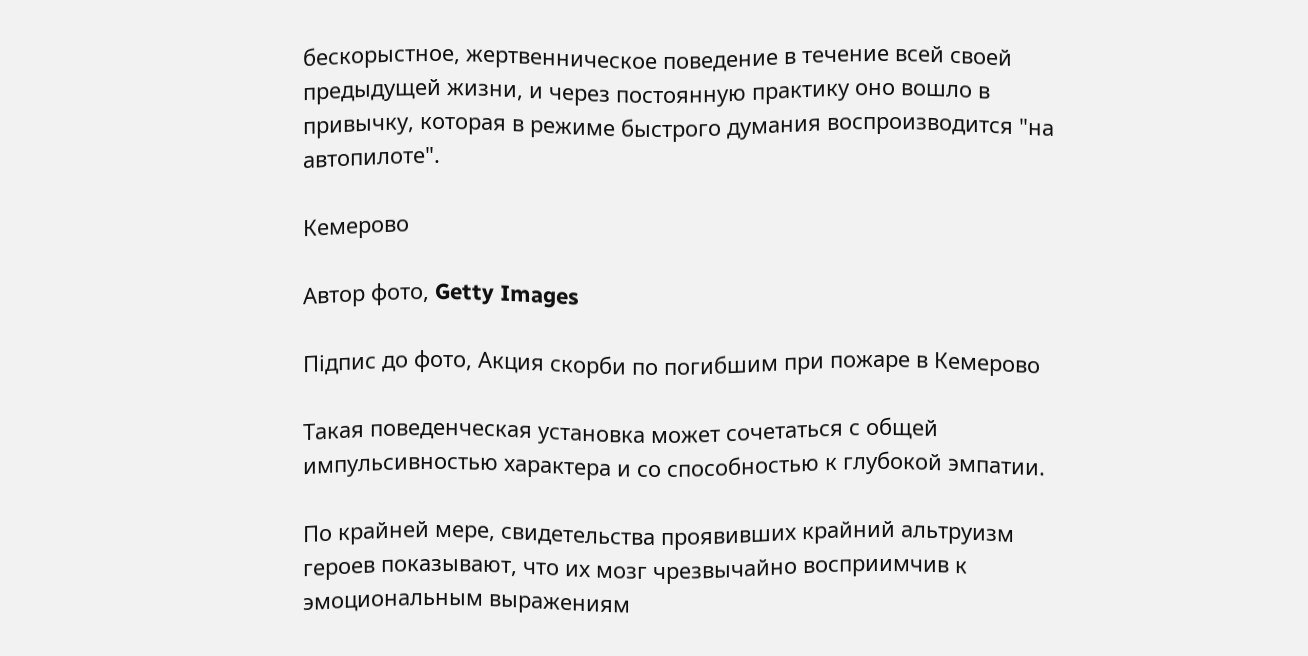бескорыстное, жертвенническое поведение в течение всей своей предыдущей жизни, и через постоянную практику оно вошло в привычку, которая в режиме быстрого думания воспроизводится "на автопилоте".

Кемерово

Автор фото, Getty Images

Підпис до фото, Акция скорби по погибшим при пожаре в Кемерово

Такая поведенческая установка может сочетаться с общей импульсивностью характера и со способностью к глубокой эмпатии.

По крайней мере, свидетельства проявивших крайний альтруизм героев показывают, что их мозг чрезвычайно восприимчив к эмоциональным выражениям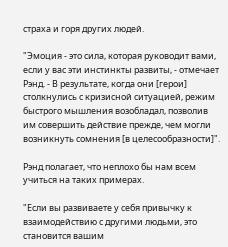страха и горя других людей.

"Эмоция - это сила, которая руководит вами, если у вас эти инстинкты развиты, - отмечает Рэнд. - В результате, когда они [герои] столкнулись с кризисной ситуацией, режим быстрого мышления возобладал, позволив им совершить действие прежде, чем могли возникнуть сомнения [в целесообразности]".

Рэнд полагает, что неплохо бы нам всем учиться на таких примерах.

"Если вы развиваете у себя привычку к взаимодействию с другими людьми, это становится вашим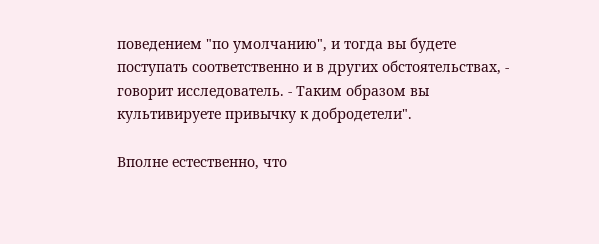поведением "по умолчанию", и тогда вы будете поступать соответственно и в других обстоятельствах, - говорит исследователь. - Таким образом вы культивируете привычку к добродетели".

Вполне естественно, что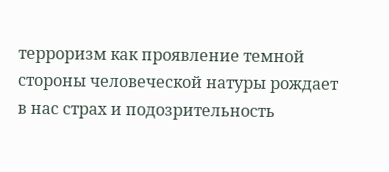терроризм как проявление темной стороны человеческой натуры рождает в нас страх и подозрительность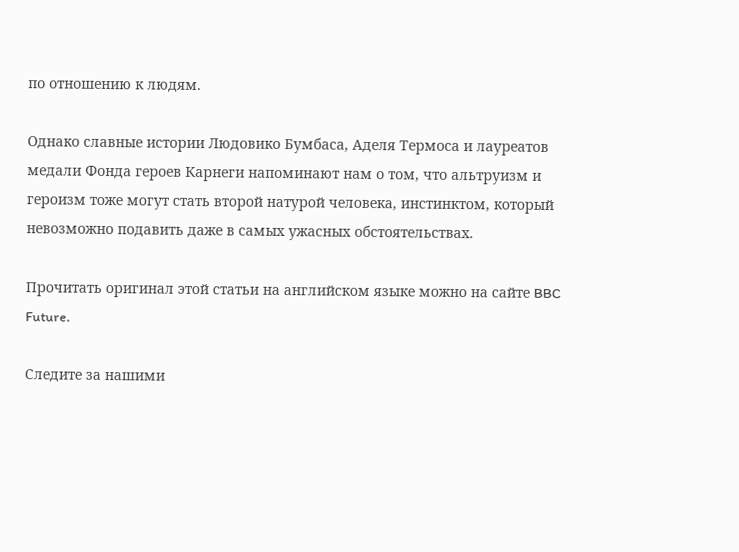по отношению к людям.

Однако славные истории Людовико Бумбаса, Аделя Термоса и лауреатов медали Фонда героев Карнеги напоминают нам о том, что альтруизм и героизм тоже могут стать второй натурой человека, инстинктом, который невозможно подавить даже в самых ужасных обстоятельствах.

Прочитать оригинал этой статьи на английском языке можно на сайте BBC Future.

Следите за нашими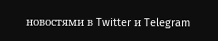новостями в Twitter и Telegram